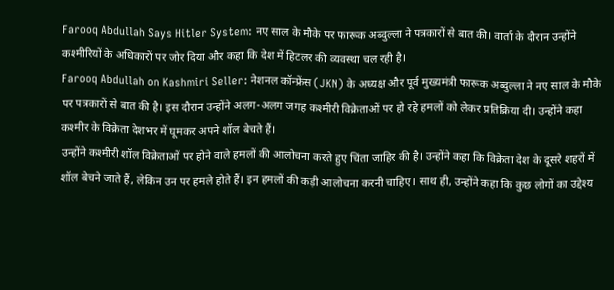Farooq Abdullah Says Hitler System: नए साल के मौके पर फारूक अब्दुल्ला ने पत्रकारों से बात की। वार्ता के दौरान उन्होंने कश्मीरियों के अधिकारों पर जोर दिया और कहा कि देश में हिटलर की व्यवस्था चल रही है।
Farooq Abdullah on Kashmiri Seller: नेशनल कॉन्फ्रेंस (JKN) के अध्यक्ष और पूर्व मुख्यमंत्री फारूक अब्दुल्ला ने नए साल के मौके पर पत्रकारों से बात की है। इस दौरान उन्होंने अलग-अलग जगह कश्मीरी विक्रेताओं पर हो रहे हमलों को लेकर प्रतिक्रिया दी। उन्होंने कहा कश्मीर के विक्रेता देशभर में घूमकर अपने शॉल बेचते हैं।
उन्होंने कश्मीरी शॉल विक्रेताओं पर होने वाले हमलों की आलोचना करते हुए चिंता जाहिर की है। उन्होंने कहा कि विक्रेता देश के दूसरे शहरों में शॉल बेचने जाते हैं, लेकिन उन पर हमले होते हैं। इन हमलों की कड़ी आलोचना करनी चाहिए। साथ ही, उन्होंने कहा कि कुछ लोगों का उद्देश्य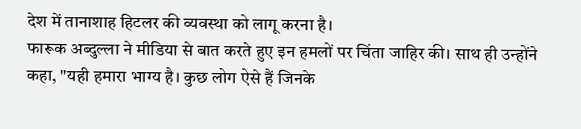देश में तानाशाह हिटलर की व्यवस्था को लागू करना है।
फारूक अब्दुल्ला ने मीडिया से बात करते हुए इन हमलों पर चिंता जाहिर की। साथ ही उन्होंने कहा, "यही हमारा भाग्य है। कुछ लोग ऐसे हैं जिनके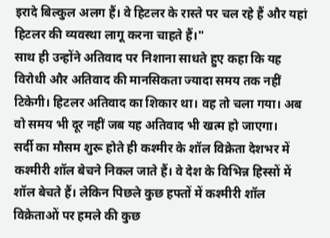इरादे बिल्कुल अलग हैं। वे हिटलर के रास्ते पर चल रहे हैं और यहां हिटलर की व्यवस्था लागू करना चाहते हैं।"
साथ ही उन्होंने अतिवाद पर निशाना साधते हुए कहा कि यह विरोधी और अतिवाद की मानसिकता ज्यादा समय तक नहीं टिकेगी। हिटलर अतिवाद का शिकार था। वह तो चला गया। अब वो समय भी दूर नहीं जब यह अतिवाद भी खत्म हो जाएगा।
सर्दी का मौसम शुरू होते ही कश्मीर के शॉल विक्रेता देशभर में कश्मीरी शॉल बेचने निकल जाते हैं। वे देश के विभिन्न हिस्सों में शॉल बेचते हैं। लेकिन पिछले कुछ हफ्तों में कश्मीरी शॉल विक्रेताओं पर हमले की कुछ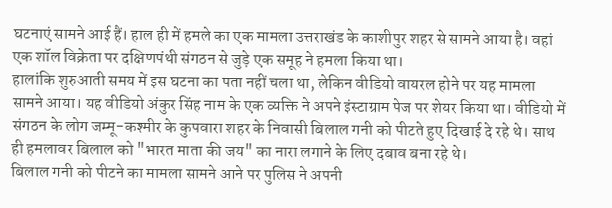घटनाएं सामने आई हैं। हाल ही में हमले का एक मामला उत्तराखंड के काशीपुर शहर से सामने आया है। वहां एक शॉल विक्रेता पर दक्षिणपंथी संगठन से जुड़े एक समूह ने हमला किया था।
हालांकि शुरुआती समय में इस घटना का पता नहीं चला था, लेकिन वीडियो वायरल होने पर यह मामला सामने आया। यह वीडियो अंकुर सिंह नाम के एक व्यक्ति ने अपने इंस्टाग्राम पेज पर शेयर किया था। वीडियो में संगठन के लोग जम्मू-कश्मीर के कुपवारा शहर के निवासी बिलाल गनी को पीटते हुए दिखाई दे रहे थे। साथ ही हमलावर बिलाल को "भारत माता की जय" का नारा लगाने के लिए दबाव बना रहे थे।
बिलाल गनी को पीटने का मामला सामने आने पर पुलिस ने अपनी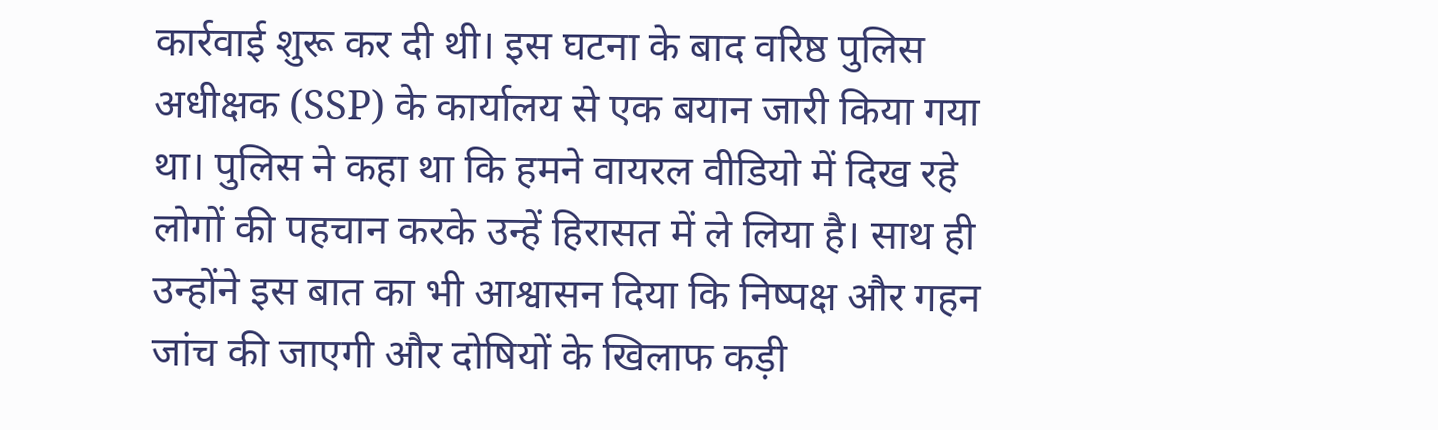कार्रवाई शुरू कर दी थी। इस घटना के बाद वरिष्ठ पुलिस अधीक्षक (SSP) के कार्यालय से एक बयान जारी किया गया था। पुलिस ने कहा था कि हमने वायरल वीडियो में दिख रहे लोगों की पहचान करके उन्हें हिरासत में ले लिया है। साथ ही उन्होंने इस बात का भी आश्वासन दिया कि निष्पक्ष और गहन जांच की जाएगी और दोषियों के खिलाफ कड़ी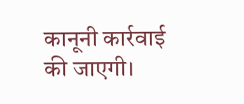कानूनी कार्रवाई की जाएगी।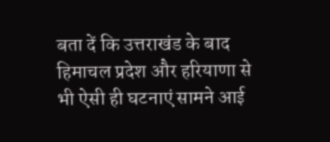बता दें कि उत्तराखंड के बाद हिमाचल प्रदेश और हरियाणा से भी ऐसी ही घटनाएं सामने आई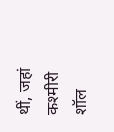थीं, जहां कश्मीरी शॉल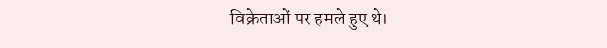विक्रेताओं पर हमले हुए थे।